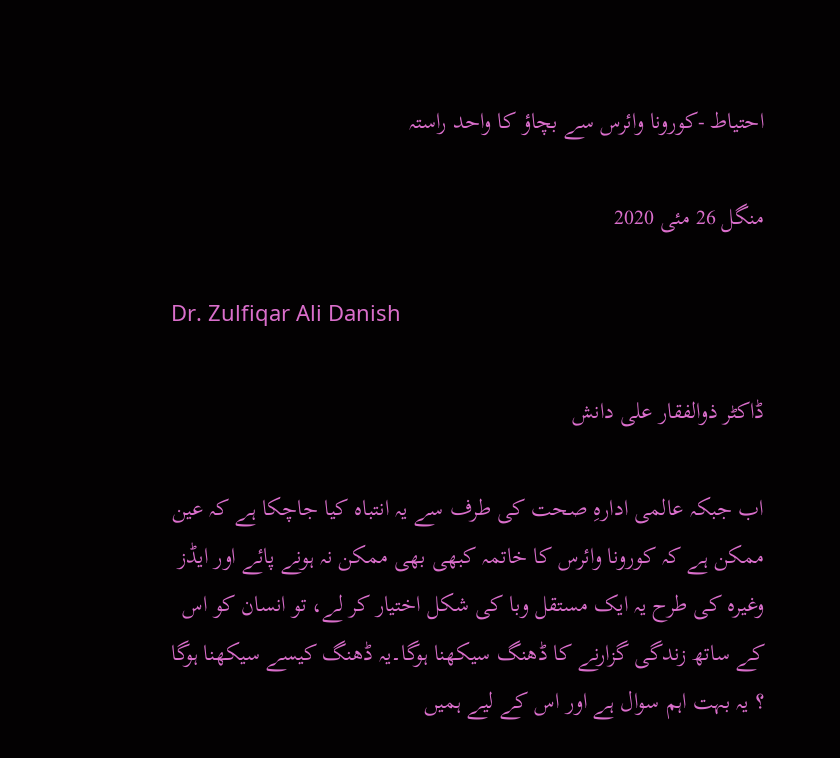احتیاط -کورونا وائرس سے بچاؤ کا واحد راستہ

منگل 26 مئی 2020

Dr. Zulfiqar Ali Danish

ڈاکٹر ذوالفقار علی دانش

اب جبکہ عالمی ادارہِ صحت کی طرف سے یہ انتباہ کیا جاچکا ہے کہ عین ممکن ہے کہ کورونا وائرس کا خاتمہ کبھی بھی ممکن نہ ہونے پائے اور ایڈز وغیرہ کی طرح یہ ایک مستقل وبا کی شکل اختیار کر لے، تو انسان کو اس کے ساتھ زندگی گزارنے کا ڈھنگ سیکھنا ہوگا۔یہ ڈھنگ کیسے سیکھنا ہوگا ؟ یہ بہت اہم سوال ہے اور اس کے لیے ہمیں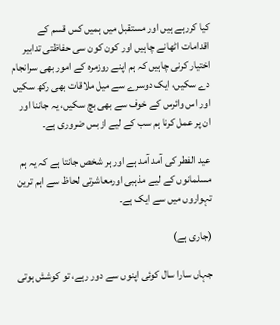کیا کررہے ہیں اور مستقبل میں ہمیں کس قسم کے اقدامات اٹھانے چاہیں اور کون کون سی حفاظتی تدابیر اختیار کرنی چاہیں کہ ہم اپنے روزمرہ کے امور بھی سرانجام دے سکیں، ایک دوسرے سے میل ملاقات بھی رکھ سکیں اور اس وائرس کے خوف سے بھی بچ سکیں، یہ جاننا اور ان پر عمل کرنا ہم سب کے لیے ازبس ضروری ہے۔

عید الفطر کی آمد آمد ہے اور ہر شخص جانتا ہے کہ یہ ہم مسلمانوں کے لیے مذہبی اورمعاشرتی لحاظ سے اہم ترین تہواروں میں سے ایک ہے۔

(جاری ہے)

جہاں سارا سال کوئی اپنوں سے دور رہے، تو کوشش ہوتی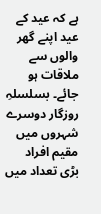ہے کہ عید کے عید اپنے گھر والوں سے ملاقات ہو جائے۔ بسلسلہِ روزگار دوسرے شہروں میں مقیم افراد بڑی تعداد میں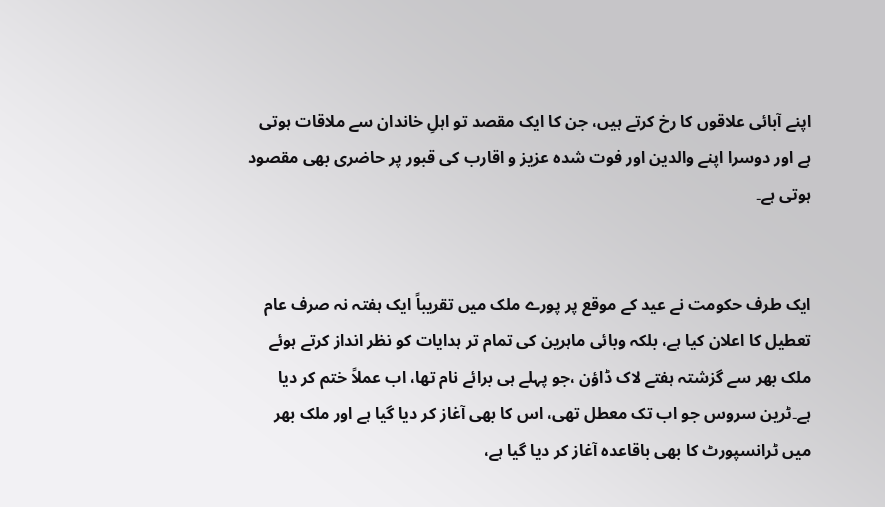اپنے آبائی علاقوں کا رخ کرتے ہیں، جن کا ایک مقصد تو اہلِ خاندان سے ملاقات ہوتی ہے اور دوسرا اپنے والدین اور فوت شدہ عزیز و اقارب کی قبور پر حاضری بھی مقصود ہوتی ہے۔


ایک طرف حکومت نے عید کے موقع پر پورے ملک میں تقریباً ایک ہفتہ نہ صرف عام تعطیل کا اعلان کیا ہے، بلکہ وبائی ماہرین کی تمام تر ہدایات کو نظر انداز کرتے ہوئے ملک بھر سے گزشتہ ہفتے لاک ڈاؤن ،جو پہلے ہی برائے نام تھا، اب عملاً ختم کر دیا ہے۔ٹرین سروس جو اب تک معطل تھی، اس کا بھی آغاز کر دیا گیا ہے اور ملک بھر میں ٹرانسپورٹ کا بھی باقاعدہ آغاز کر دیا گیا ہے،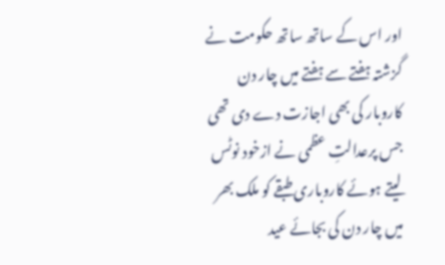اور اس کے ساتھ ساتھ حکومت نے گزشتہ ہفتے سے ہفتے میں چار دن کاروبار کی بھی اجازت دے دی تھی جس پرعدالتِ عظمی نے ازخود نوٹس لیتے ہوئے کاروباری طبقے کو ملک بھر میں چار دن کی بجائے عید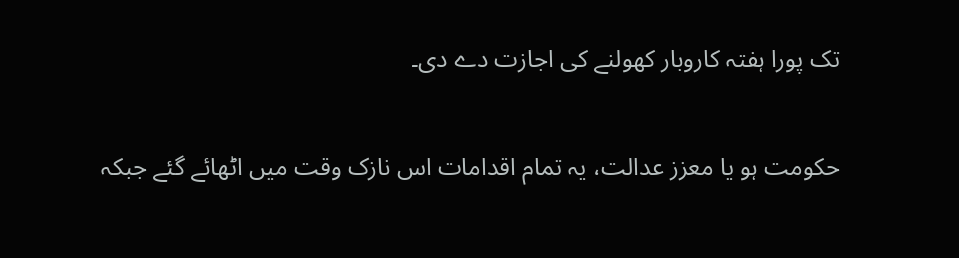تک پورا ہفتہ کاروبار کھولنے کی اجازت دے دی۔

حکومت ہو یا معزز عدالت، یہ تمام اقدامات اس نازک وقت میں اٹھائے گئے جبکہ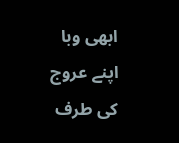ابھی وبا اپنے عروج کی طرف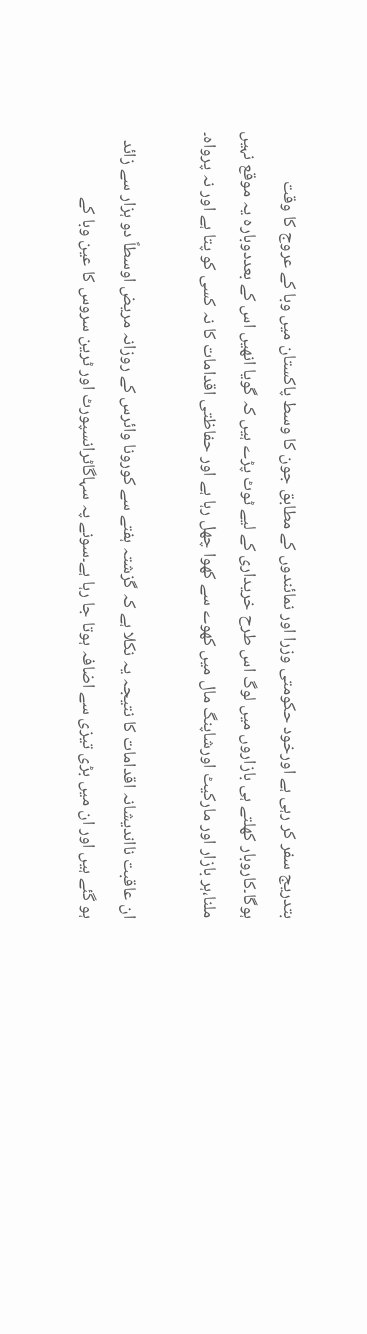بتدریج سفر کر رہی ہے اورخود حکومتی وزرا اور نمائندوں کے مطابق جون کا وسط پاکستان میں وبا کے عروج کا وقت ہوگا۔کاروبار کھلتے ہی بازاروں میں لوگ اس طرح خریداری کے لیے ٹوٹ پڑے ہیں کہ گویا انھیں اس کے بعددوبارہ یہ موقع نہیں ملنا،ہر بازار اور مارکیٹ اورشاپنگ مال میں کھوے سے کھوا چھل رہا ہے اور حفاظتی اقدامات کا نہ کسی کو پتا ہے اور نہ پرواہ۔

ان عاقبت نااندیشانہ اقدامات کا نتیجہ یہ نکلا ہے کہ گزشتہ ہفتے سے کورونا وائرس کے روزانہ مریض اوسطاً دو ہزار سے زائد ہو گئے ہیں اور ان میں بڑی تیزی سے اضافہ ہوتا جا رہا ہے۔سونے پہ سہاگاٹرانسپورٹ اور ٹرین سروس کا عین وبا کے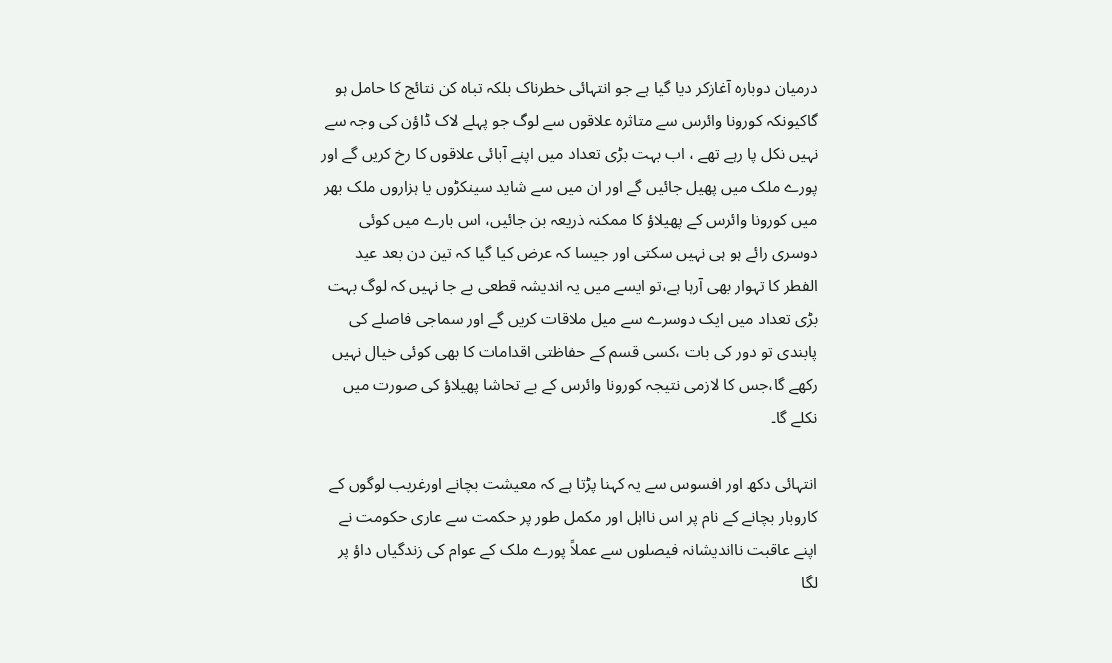درمیان دوبارہ آغازکر دیا گیا ہے جو انتہائی خطرناک بلکہ تباہ کن نتائج کا حامل ہو گاکیونکہ کورونا وائرس سے متاثرہ علاقوں سے لوگ جو پہلے لاک ڈاؤن کی وجہ سے نہیں نکل پا رہے تھے ، اب بہت بڑی تعداد میں اپنے آبائی علاقوں کا رخ کریں گے اور پورے ملک میں پھیل جائیں گے اور ان میں سے شاید سینکڑوں یا ہزاروں ملک بھر میں کورونا وائرس کے پھیلاؤ کا ممکنہ ذریعہ بن جائیں، اس بارے میں کوئی دوسری رائے ہو ہی نہیں سکتی اور جیسا کہ عرض کیا گیا کہ تین دن بعد عید الفطر کا تہوار بھی آرہا ہے،تو ایسے میں یہ اندیشہ قطعی بے جا نہیں کہ لوگ بہت بڑی تعداد میں ایک دوسرے سے میل ملاقات کریں گے اور سماجی فاصلے کی پابندی تو دور کی بات ،کسی قسم کے حفاظتی اقدامات کا بھی کوئی خیال نہیں رکھے گا،جس کا لازمی نتیجہ کورونا وائرس کے بے تحاشا پھیلاؤ کی صورت میں نکلے گا۔

انتہائی دکھ اور افسوس سے یہ کہنا پڑتا ہے کہ معیشت بچانے اورغریب لوگوں کے کاروبار بچانے کے نام پر اس نااہل اور مکمل طور پر حکمت سے عاری حکومت نے اپنے عاقبت نااندیشانہ فیصلوں سے عملاً پورے ملک کے عوام کی زندگیاں داؤ پر لگا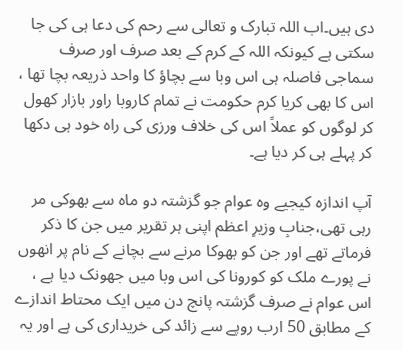دی ہیں۔اب اللہ تبارک و تعالی سے رحم کی دعا ہی کی جا سکتی ہے کیونکہ اللہ کے کرم کے بعد صرف اور صرف سماجی فاصلہ ہی اس وبا سے بچاؤ کا واحد ذریعہ بچا تھا ، اس کا بھی کریا کرم حکومت نے تمام کاروبا راور بازار کھول کر لوگوں کو عملاً اس کی خلاف ورزی کی راہ خود ہی دکھا کر پہلے ہی کر دیا ہے۔

آپ اندازہ کیجیے وہ عوام جو گزشتہ دو ماہ سے بھوکی مر رہی تھی،جنابِ وزیرِ اعظم اپنی ہر تقریر میں جن کا ذکر فرماتے تھے اور جن کو بھوکا مرنے سے بچانے کے نام پر انھوں نے پورے ملک کو کورونا کی اس وبا میں جھونک دیا ہے ، اس عوام نے صرف گزشتہ پانچ دن میں ایک محتاط اندازے کے مطابق 50 ارب روپے سے زائد کی خریداری کی ہے اور یہ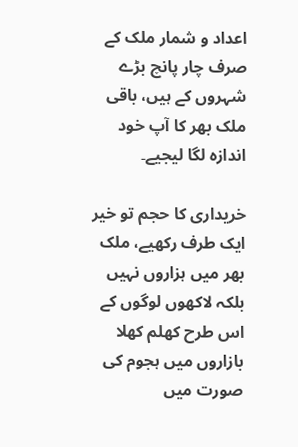اعداد و شمار ملک کے صرف چار پانچ بڑے شہروں کے ہیں، باقی ملک بھر کا آپ خود اندازہ لگا لیجیے۔

خریداری کا حجم تو خیر ایک طرف رکھیے، ملک بھر میں ہزاروں نہیں بلکہ لاکھوں لوگوں کے اس طرح کھلم کھلا بازاروں میں ہجوم کی صورت میں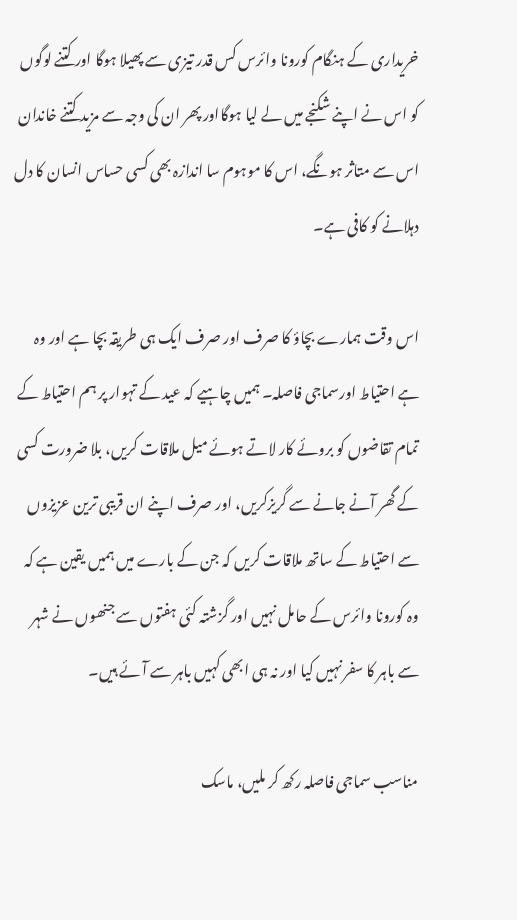خریداری کے ہنگام کورونا وائرس کس قدر تیزی سے پھیلا ہوگا اور کتنے لوگوں کو اس نے اپنے شکنجے میں لے لیا ہوگااور پھر ان کی وجہ سے مزید کتنے خاندان اس سے متاثر ہونگے، اس کا موہوم سا اندازہ بھی کسی حساس انسان کا دل دہلانے کو کافی ہے۔

اس وقت ہمارے بچاؤ کا صرف اور صرف ایک ہی طریقہ بچا ہے اور وہ ہے احتیاط اورسماجی فاصلہ۔ ہمیں چاہیے کہ عید کے تہوار پر ہم احتیاط کے تمام تقاضوں کو بروئے کار لاتے ہوئے میل ملاقات کریں، بلا ضرورت کسی کے گھر آنے جانے سے گریزکریں، اور صرف اپنے ان قریبی ترین عزیزوں سے احتیاط کے ساتھ ملاقات کریں کہ جن کے بارے میں ہمیں یقین ہے کہ وہ کورونا وائرس کے حامل نہیں اور گزشتہ کئی ہفتوں سے جنھوں نے شہر سے باہر کا سفر نہیں کیا اور نہ ہی ابھی کہیں باہر سے آئے ہیں۔

مناسب سماجی فاصلہ رکھ کر ملیں، ماسک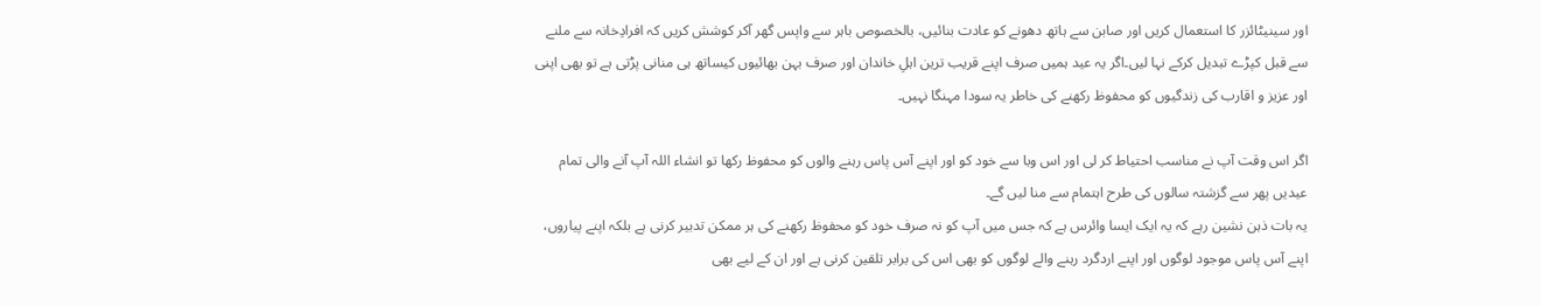اور سینیٹائزر کا استعمال کریں اور صابن سے ہاتھ دھونے کو عادت بنائیں، بالخصوص باہر سے واپس گھر آکر کوشش کریں کہ افرادِخانہ سے ملنے سے قبل کپڑے تبدیل کرکے نہا لیں۔اگر یہ عید ہمیں صرف اپنے قریب ترین اہلِ خاندان اور صرف بہن بھائیوں کیساتھ ہی منانی پڑتی ہے تو بھی اپنی اور عزیز و اقارب کی زندگیوں کو محفوظ رکھنے کی خاطر یہ سودا مہنگا نہیں۔

اگر اس وقت آپ نے مناسب احتیاط کر لی اور اس وبا سے خود کو اور اپنے آس پاس رہنے والوں کو محفوظ رکھا تو انشاء اللہ آپ آنے والی تمام عیدیں پھر سے گزشتہ سالوں کی طرح اہتمام سے منا لیں گے۔
یہ بات ذہن نشین رہے کہ یہ ایک ایسا وائرس ہے کہ جس میں آپ کو نہ صرف خود کو محفوظ رکھنے کی ہر ممکن تدبیر کرنی ہے بلکہ اپنے پیاروں، اپنے آس پاس موجود لوگوں اور اپنے اردگرد رہنے والے لوگوں کو بھی اس کی برابر تلقین کرنی ہے اور ان کے لیے بھی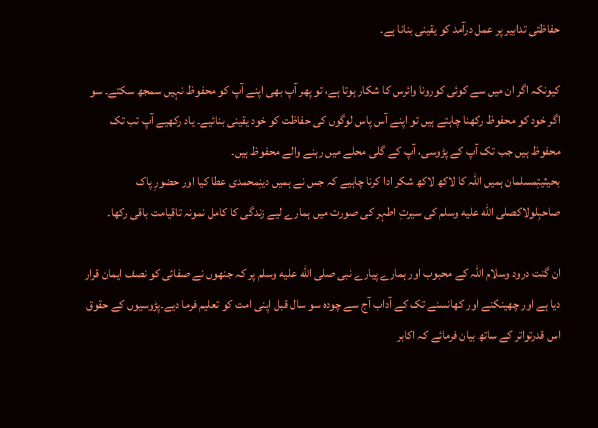حفاظتی تدابیر پر عمل درآمد کو یقینی بنانا ہے۔

کیونکہ اگر ان میں سے کوئی کورونا وائرس کا شکار ہوتا ہے، تو پھر آپ بھی اپنے آپ کو محفوظ نہیں سمجھ سکتے۔ سو اگر خود کو محفوظ رکھنا چاہتے ہیں تو اپنے آس پاس لوگوں کی حفاظت کو خود یقینی بنائیے۔ یاد رکھیے آپ تب تک محفوظ ہیں جب تک آپ کے پڑوسی، آپ کے گلی محلے میں رہنے والے محفوظ ہیں۔
بحیثیتِمسلمان ہمیں اللہ کا لاکھ لاکھ شکر ادا کرنا چاہیے کہ جس نے ہمیں دینِمحمدی عطا کیا اور حضورِ پاک صاحبِلولاکصلى الله عليه وسلم کی سیرتِ اطہر کی صورت میں ہمارے لیے زندگی کا کامل نمونہ تاقیامت باقی رکھا۔

ان گنت درود وسلام اللہ کے محبوب اور ہمارے پیارے نبی صلى الله عليه وسلم پر کہ جنھوں نے صفائی کو نصف ایمان قرار دیا ہے اور چھینکنے اور کھانسنے تک کے آداب آج سے چودہ سو سال قبل اپنی امت کو تعلیم فرما دیے۔پڑوسیوں کے حقوق اس قدرتواتر کے ساتھ بیان فرمائے کہ اکابر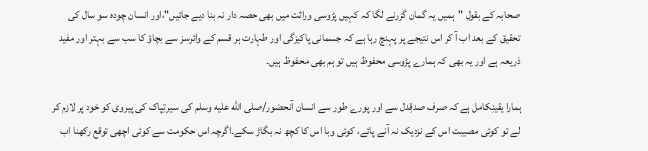صحابہ کے بقول "ہمیں یہ گمان گزرنے لگا کہ کہیں پڑوسی وراثت میں بھی حصہ دار نہ بنا دیے جائیں"،اور انسان چودہ سو سال کی تحقیق کے بعد اب آ کر اس نتیجے پر پہنچ رہا ہے کہ جسمانی پاکیزگی اور طہارت ہر قسم کے وائرسز سے بچاؤ کا سب سے بہتر اور مفید ذریعہ ہے اور یہ بھی کہ ہمارے پڑوسی محفوظ ہیں تو ہم بھی محفوظ ہیں۔

ہمارا یقینِکامل ہے کہ صرف صدقِدل سے اور پورے طور سے انسان آنحضور/صلى الله عليه وسلم کی سیرتِپاک کی پیروی کو خود پر لازم کر لے تو کوئی مصیبت اس کے نزدیک نہ آنے پائے، کوئی وبا اس کا کچھ نہ بگاڑ سکے۔اگرچہ اس حکومت سے کوئی اچھی توقع رکھنا اب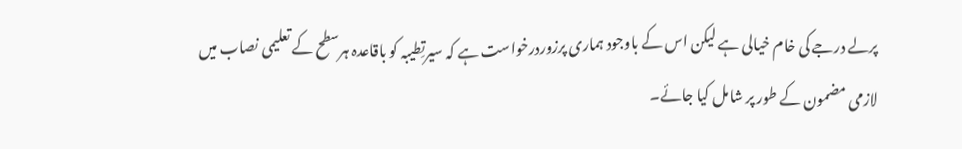پرلے درجے کی خام خیالی ہے لیکن اس کے باوجود ہماری پرزوردرخواست ہے کہ سیرتِطیبہ کو باقاعدہ ہرسطح کے تعلیمی نصاب میں لازمی مضمون کے طور پر شامل کیا جائے۔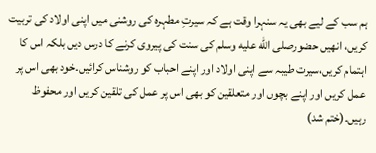ہم سب کے لیے بھی یہ سنہرا وقت ہے کہ سیرتِ مطہرہ کی روشنی میں اپنی اولاد کی تربیت کریں، انھیں حضورصلى الله عليه وسلم کی سنت کی پیروی کرنے کا درس دیں بلکہ اس کا اہتمام کریں،سیرت طیبہ سے اپنی اولاد اور اپنے احباب کو روشناس کرائیں۔خود بھی اس پر عمل کریں اور اپنے بچوں اور متعلقین کو بھی اس پر عمل کی تلقین کریں اور محفوظ رہیں۔(ختم شد)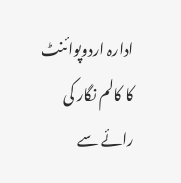ادارہ اردوپوائنٹ کا کالم نگار کی رائے سے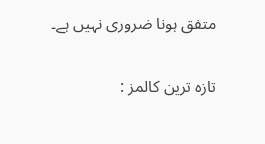متفق ہونا ضروری نہیں ہے۔

تازہ ترین کالمز :